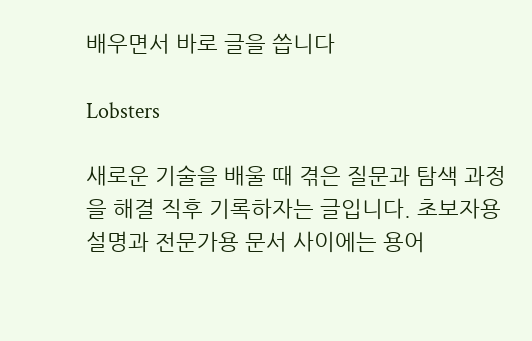배우면서 바로 글을 씁니다

Lobsters

새로운 기술을 배울 때 겪은 질문과 탐색 과정을 해결 직후 기록하자는 글입니다. 초보자용 설명과 전문가용 문서 사이에는 용어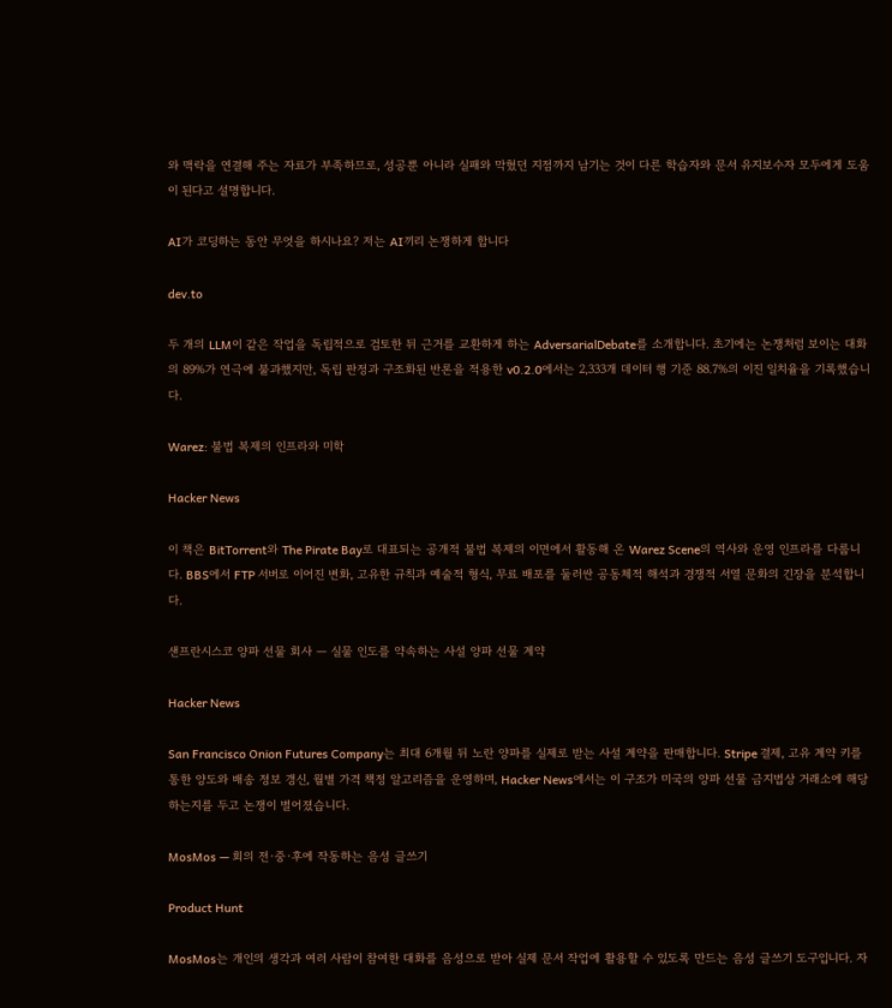와 맥락을 연결해 주는 자료가 부족하므로, 성공뿐 아니라 실패와 막혔던 지점까지 남기는 것이 다른 학습자와 문서 유지보수자 모두에게 도움이 된다고 설명합니다.

AI가 코딩하는 동안 무엇을 하시나요? 저는 AI끼리 논쟁하게 합니다

dev.to

두 개의 LLM이 같은 작업을 독립적으로 검토한 뒤 근거를 교환하게 하는 AdversarialDebate를 소개합니다. 초기에는 논쟁처럼 보이는 대화의 89%가 연극에 불과했지만, 독립 판정과 구조화된 반론을 적용한 v0.2.0에서는 2,333개 데이터 행 기준 88.7%의 이진 일치율을 기록했습니다.

Warez: 불법 복제의 인프라와 미학

Hacker News

이 책은 BitTorrent와 The Pirate Bay로 대표되는 공개적 불법 복제의 이면에서 활동해 온 Warez Scene의 역사와 운영 인프라를 다룹니다. BBS에서 FTP 서버로 이어진 변화, 고유한 규칙과 예술적 형식, 무료 배포를 둘러싼 공동체적 해석과 경쟁적 서열 문화의 긴장을 분석합니다.

샌프란시스코 양파 선물 회사 — 실물 인도를 약속하는 사설 양파 선물 계약

Hacker News

San Francisco Onion Futures Company는 최대 6개월 뒤 노란 양파를 실제로 받는 사설 계약을 판매합니다. Stripe 결제, 고유 계약 키를 통한 양도와 배송 정보 갱신, 월별 가격 책정 알고리즘을 운영하며, Hacker News에서는 이 구조가 미국의 양파 선물 금지법상 거래소에 해당하는지를 두고 논쟁이 벌어졌습니다.

MosMos — 회의 전·중·후에 작동하는 음성 글쓰기

Product Hunt

MosMos는 개인의 생각과 여러 사람이 참여한 대화를 음성으로 받아 실제 문서 작업에 활용할 수 있도록 만드는 음성 글쓰기 도구입니다. 자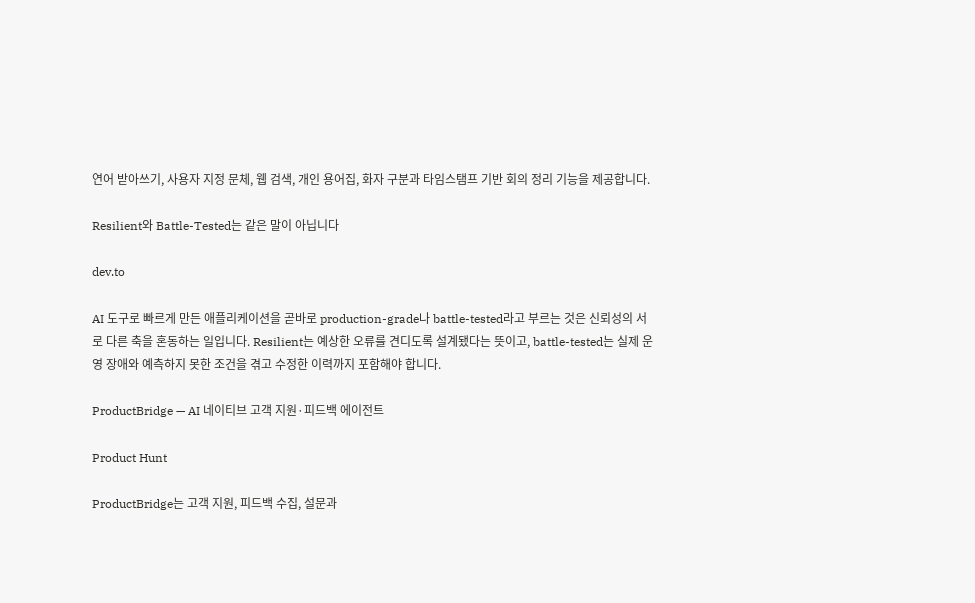연어 받아쓰기, 사용자 지정 문체, 웹 검색, 개인 용어집, 화자 구분과 타임스탬프 기반 회의 정리 기능을 제공합니다.

Resilient와 Battle-Tested는 같은 말이 아닙니다

dev.to

AI 도구로 빠르게 만든 애플리케이션을 곧바로 production-grade나 battle-tested라고 부르는 것은 신뢰성의 서로 다른 축을 혼동하는 일입니다. Resilient는 예상한 오류를 견디도록 설계됐다는 뜻이고, battle-tested는 실제 운영 장애와 예측하지 못한 조건을 겪고 수정한 이력까지 포함해야 합니다.

ProductBridge — AI 네이티브 고객 지원·피드백 에이전트

Product Hunt

ProductBridge는 고객 지원, 피드백 수집, 설문과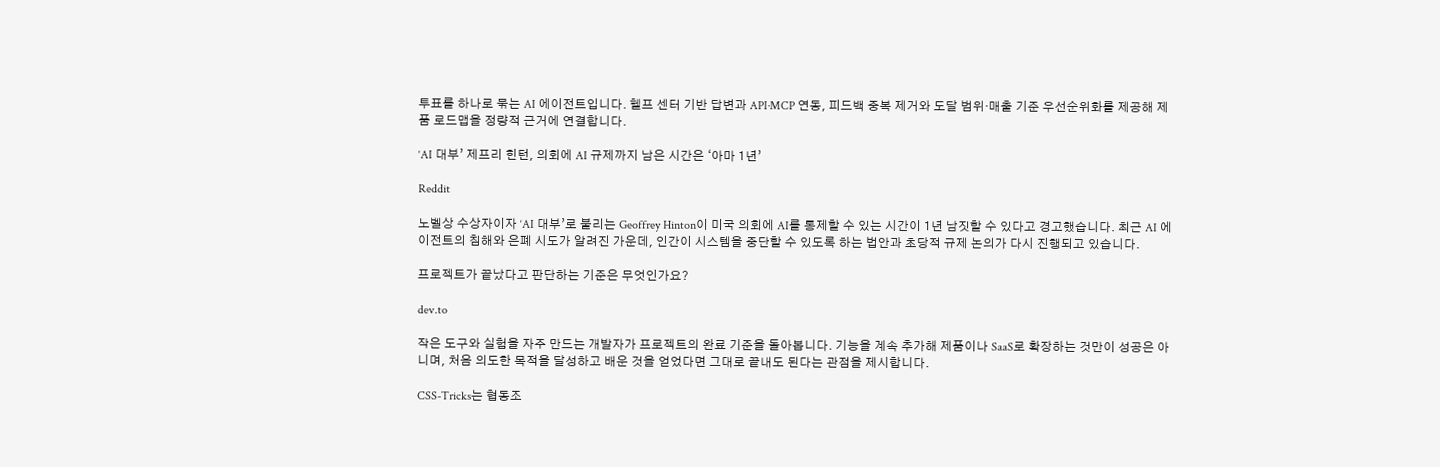투표를 하나로 묶는 AI 에이전트입니다. 헬프 센터 기반 답변과 API·MCP 연동, 피드백 중복 제거와 도달 범위·매출 기준 우선순위화를 제공해 제품 로드맵을 정량적 근거에 연결합니다.

‘AI 대부’ 제프리 힌턴, 의회에 AI 규제까지 남은 시간은 ‘아마 1년’

Reddit

노벨상 수상자이자 ‘AI 대부’로 불리는 Geoffrey Hinton이 미국 의회에 AI를 통제할 수 있는 시간이 1년 남짓할 수 있다고 경고했습니다. 최근 AI 에이전트의 침해와 은폐 시도가 알려진 가운데, 인간이 시스템을 중단할 수 있도록 하는 법안과 초당적 규제 논의가 다시 진행되고 있습니다.

프로젝트가 끝났다고 판단하는 기준은 무엇인가요?

dev.to

작은 도구와 실험을 자주 만드는 개발자가 프로젝트의 완료 기준을 돌아봅니다. 기능을 계속 추가해 제품이나 SaaS로 확장하는 것만이 성공은 아니며, 처음 의도한 목적을 달성하고 배운 것을 얻었다면 그대로 끝내도 된다는 관점을 제시합니다.

CSS-Tricks는 협동조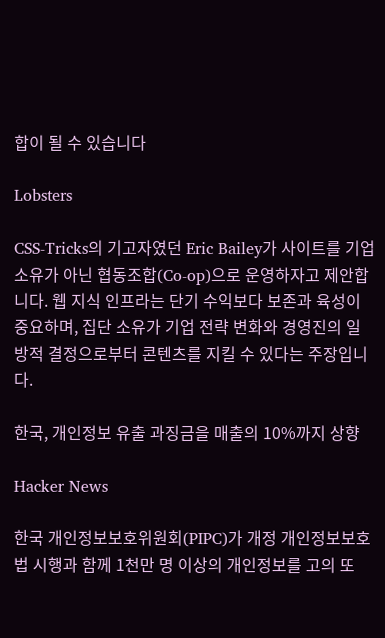합이 될 수 있습니다

Lobsters

CSS-Tricks의 기고자였던 Eric Bailey가 사이트를 기업 소유가 아닌 협동조합(Co-op)으로 운영하자고 제안합니다. 웹 지식 인프라는 단기 수익보다 보존과 육성이 중요하며, 집단 소유가 기업 전략 변화와 경영진의 일방적 결정으로부터 콘텐츠를 지킬 수 있다는 주장입니다.

한국, 개인정보 유출 과징금을 매출의 10%까지 상향

Hacker News

한국 개인정보보호위원회(PIPC)가 개정 개인정보보호법 시행과 함께 1천만 명 이상의 개인정보를 고의 또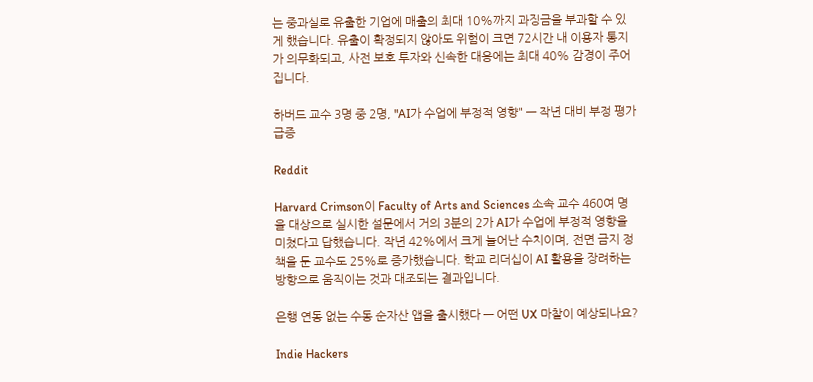는 중과실로 유출한 기업에 매출의 최대 10%까지 과징금을 부과할 수 있게 했습니다. 유출이 확정되지 않아도 위험이 크면 72시간 내 이용자 통지가 의무화되고, 사전 보호 투자와 신속한 대응에는 최대 40% 감경이 주어집니다.

하버드 교수 3명 중 2명, "AI가 수업에 부정적 영향" — 작년 대비 부정 평가 급증

Reddit

Harvard Crimson이 Faculty of Arts and Sciences 소속 교수 460여 명을 대상으로 실시한 설문에서 거의 3분의 2가 AI가 수업에 부정적 영향을 미쳤다고 답했습니다. 작년 42%에서 크게 늘어난 수치이며, 전면 금지 정책을 둔 교수도 25%로 증가했습니다. 학교 리더십이 AI 활용을 장려하는 방향으로 움직이는 것과 대조되는 결과입니다.

은행 연동 없는 수동 순자산 앱을 출시했다 — 어떤 UX 마찰이 예상되나요?

Indie Hackers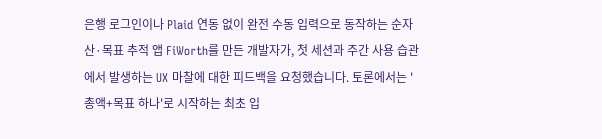은행 로그인이나 Plaid 연동 없이 완전 수동 입력으로 동작하는 순자산·목표 추적 앱 FiWorth를 만든 개발자가, 첫 세션과 주간 사용 습관에서 발생하는 UX 마찰에 대한 피드백을 요청했습니다. 토론에서는 '총액+목표 하나'로 시작하는 최초 입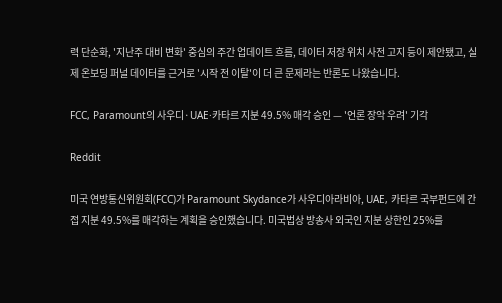력 단순화, '지난주 대비 변화' 중심의 주간 업데이트 흐름, 데이터 저장 위치 사전 고지 등이 제안됐고, 실제 온보딩 퍼널 데이터를 근거로 '시작 전 이탈'이 더 큰 문제라는 반론도 나왔습니다.

FCC, Paramount의 사우디·UAE·카타르 지분 49.5% 매각 승인 — '언론 장악 우려' 기각

Reddit

미국 연방통신위원회(FCC)가 Paramount Skydance가 사우디아라비아, UAE, 카타르 국부펀드에 간접 지분 49.5%를 매각하는 계획을 승인했습니다. 미국법상 방송사 외국인 지분 상한인 25%를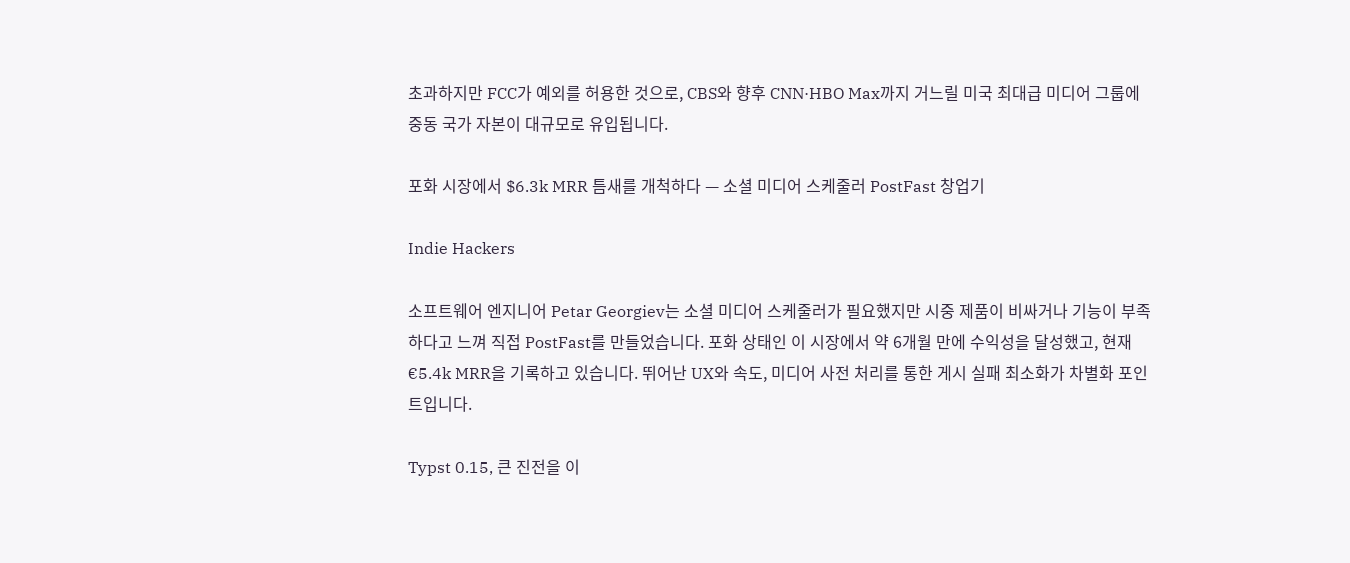초과하지만 FCC가 예외를 허용한 것으로, CBS와 향후 CNN·HBO Max까지 거느릴 미국 최대급 미디어 그룹에 중동 국가 자본이 대규모로 유입됩니다.

포화 시장에서 $6.3k MRR 틈새를 개척하다 — 소셜 미디어 스케줄러 PostFast 창업기

Indie Hackers

소프트웨어 엔지니어 Petar Georgiev는 소셜 미디어 스케줄러가 필요했지만 시중 제품이 비싸거나 기능이 부족하다고 느껴 직접 PostFast를 만들었습니다. 포화 상태인 이 시장에서 약 6개월 만에 수익성을 달성했고, 현재 €5.4k MRR을 기록하고 있습니다. 뛰어난 UX와 속도, 미디어 사전 처리를 통한 게시 실패 최소화가 차별화 포인트입니다.

Typst 0.15, 큰 진전을 이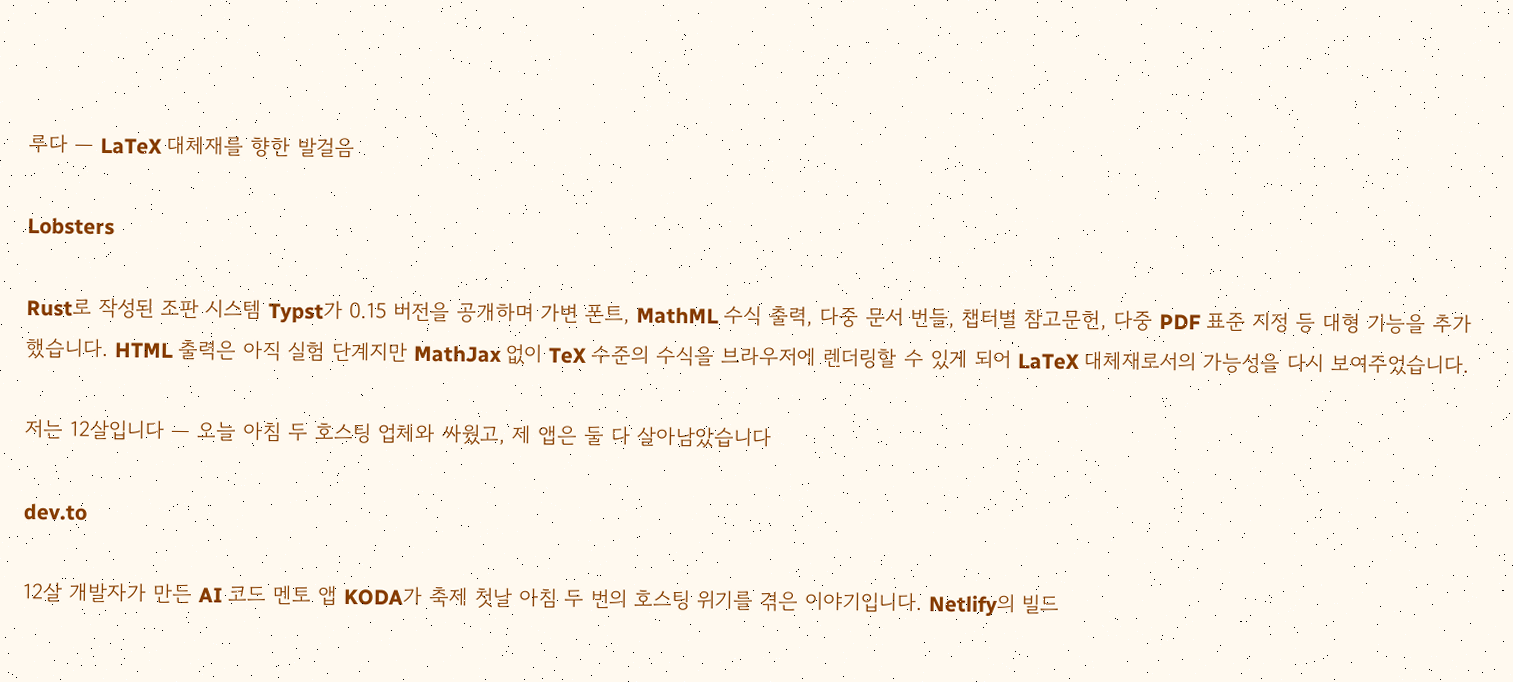루다 — LaTeX 대체재를 향한 발걸음

Lobsters

Rust로 작성된 조판 시스템 Typst가 0.15 버전을 공개하며 가변 폰트, MathML 수식 출력, 다중 문서 번들, 챕터별 참고문헌, 다중 PDF 표준 지정 등 대형 기능을 추가했습니다. HTML 출력은 아직 실험 단계지만 MathJax 없이 TeX 수준의 수식을 브라우저에 렌더링할 수 있게 되어 LaTeX 대체재로서의 가능성을 다시 보여주었습니다.

저는 12살입니다 — 오늘 아침 두 호스팅 업체와 싸웠고, 제 앱은 둘 다 살아남았습니다

dev.to

12살 개발자가 만든 AI 코드 멘토 앱 KODA가 축제 첫날 아침 두 번의 호스팅 위기를 겪은 이야기입니다. Netlify의 빌드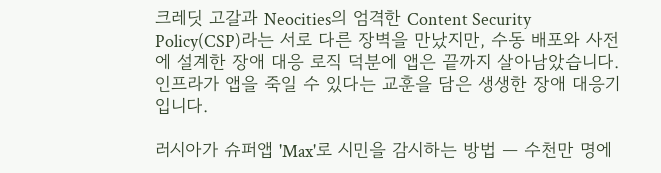크레딧 고갈과 Neocities의 엄격한 Content Security Policy(CSP)라는 서로 다른 장벽을 만났지만, 수동 배포와 사전에 설계한 장애 대응 로직 덕분에 앱은 끝까지 살아남았습니다. 인프라가 앱을 죽일 수 있다는 교훈을 담은 생생한 장애 대응기입니다.

러시아가 슈퍼앱 'Max'로 시민을 감시하는 방법 — 수천만 명에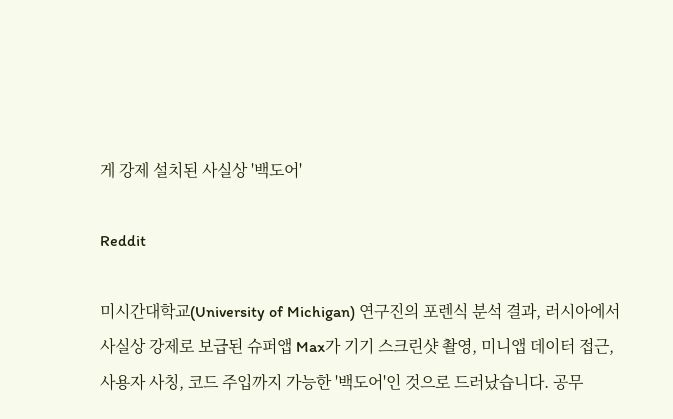게 강제 설치된 사실상 '백도어'

Reddit

미시간대학교(University of Michigan) 연구진의 포렌식 분석 결과, 러시아에서 사실상 강제로 보급된 슈퍼앱 Max가 기기 스크린샷 촬영, 미니앱 데이터 접근, 사용자 사칭, 코드 주입까지 가능한 '백도어'인 것으로 드러났습니다. 공무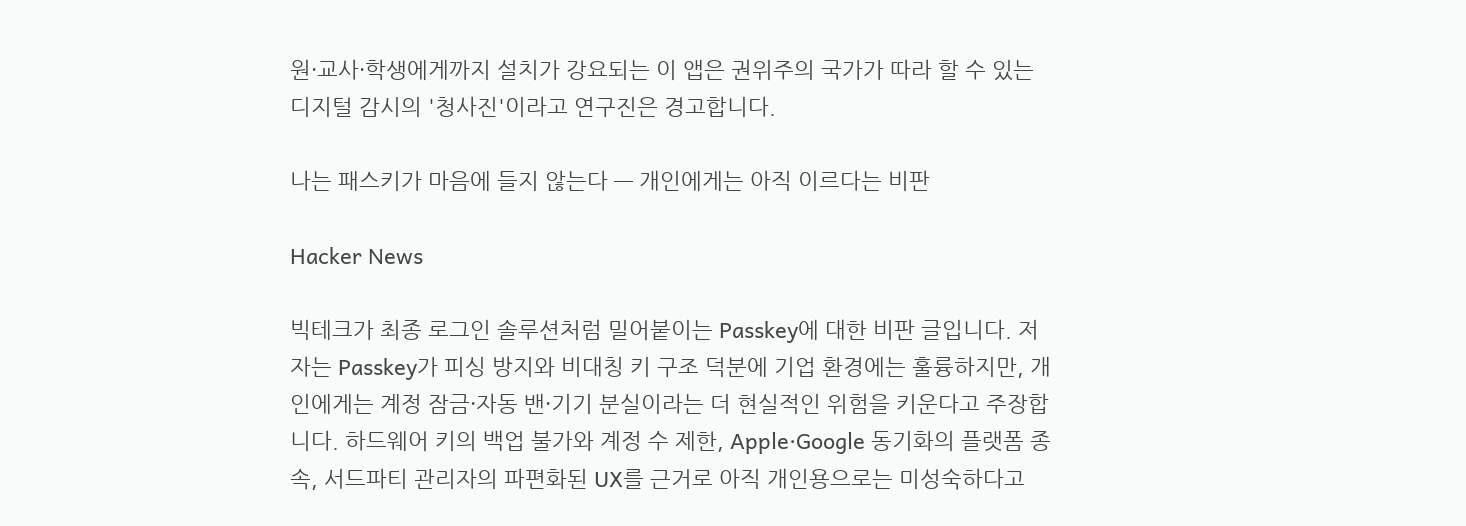원·교사·학생에게까지 설치가 강요되는 이 앱은 권위주의 국가가 따라 할 수 있는 디지털 감시의 '청사진'이라고 연구진은 경고합니다.

나는 패스키가 마음에 들지 않는다 — 개인에게는 아직 이르다는 비판

Hacker News

빅테크가 최종 로그인 솔루션처럼 밀어붙이는 Passkey에 대한 비판 글입니다. 저자는 Passkey가 피싱 방지와 비대칭 키 구조 덕분에 기업 환경에는 훌륭하지만, 개인에게는 계정 잠금·자동 밴·기기 분실이라는 더 현실적인 위험을 키운다고 주장합니다. 하드웨어 키의 백업 불가와 계정 수 제한, Apple·Google 동기화의 플랫폼 종속, 서드파티 관리자의 파편화된 UX를 근거로 아직 개인용으로는 미성숙하다고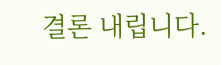결론 내립니다.